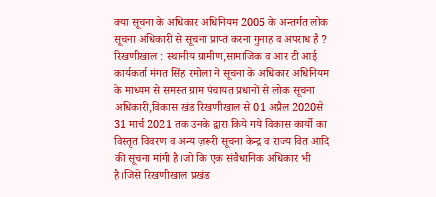क्या सूचना के अधिकार अधिनियम 2005 के अन्तर्गत लोक सूचना अधिकारी से सूचना प्राप्त करना गुनाह व अपराध है ?
रिखणीखाल : स्थानीय ग्रामीण,सामाजिक व आर टी आई कार्यकर्ता मंगत सिंह रमोला ने सूचना के अधिकार अधिनियम के माध्यम से समस्त ग्राम पंचायत प्रधानों से लोक सूचना अधिकारी,विकास खंड रिखणीखाल से 01 अप्रैल 2020से 31 मार्च 2021 तक उनके द्वारा किये गये विकास कार्यो का विस्तृत विवरण व अन्य ज़रूरी सूचना केन्द्र व राज्य वित आदि की सूचना मांगी है।जो कि एक संवैधानिक अधिकार भी है।जिसे रिखणीखाल प्रखंड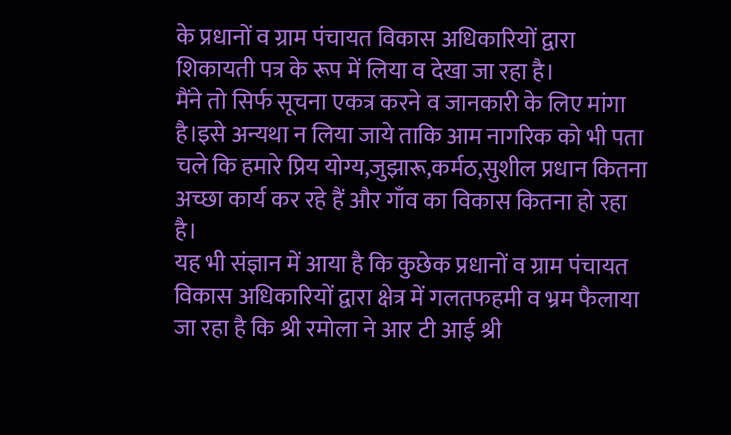के प्रधानों व ग्राम पंचायत विकास अधिकारियों द्वारा शिकायती पत्र के रूप में लिया व देखा जा रहा है।
मैंने तो सिर्फ सूचना एकत्र करने व जानकारी के लिए मांगा है।इसे अन्यथा न लिया जाये ताकि आम नागरिक को भी पता चले कि हमारे प्रिय योग्य,जुझारू,कर्मठ,सुशील प्रधान कितना अच्छा कार्य कर रहे हैं और गाँव का विकास कितना हो रहा है।
यह भी संज्ञान में आया है कि कुछेक प्रधानों व ग्राम पंचायत विकास अधिकारियों द्वारा क्षेत्र में गलतफहमी व भ्रम फैलाया जा रहा है कि श्री रमोला ने आर टी आई श्री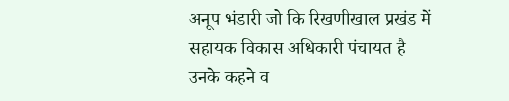अनूप भंडारी जो कि रिखणीखाल प्रखंड में सहायक विकास अधिकारी पंचायत है उनके कहने व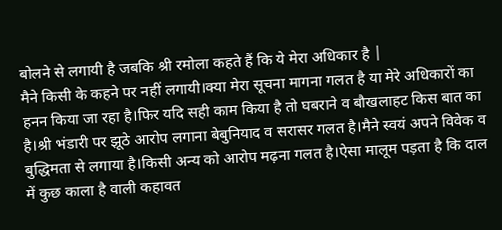बोलने से लगायी है जबकि श्री रमोला कहते हैं कि ये मेरा अधिकार है |
मैने किसी के कहने पर नहीं लगायी।क्या मेरा सूचना मागना गलत है या मेरे अधिकारों का हनन किया जा रहा है।फिर यदि सही काम किया है तो घबराने व बौखलाहट किस बात का है।श्री भंडारी पर झूठे आरोप लगाना बेबुनियाद व सरासर गलत है।मैने स्वयं अपने विवेक व बुद्धिमता से लगाया है।किसी अन्य को आरोप मढ़ना गलत है।ऐसा मालूम पड़ता है कि दाल में कुछ काला है वाली कहावत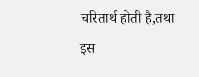चरितार्थ होती है,तथा इस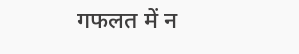गफलत में न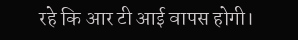रहे कि आर टी आई वापस होगी।